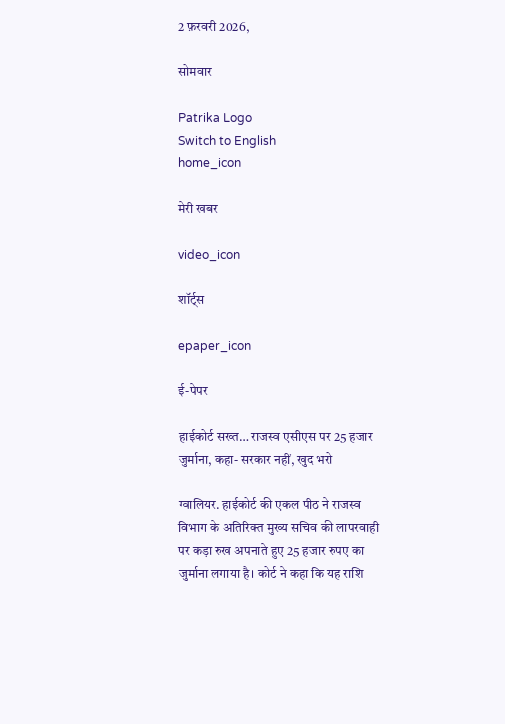2 फ़रवरी 2026,

सोमवार

Patrika Logo
Switch to English
home_icon

मेरी खबर

video_icon

शॉर्ट्स

epaper_icon

ई-पेपर

हाईकोर्ट सख्त… राजस्व एसीएस पर 25 हजार जुर्माना, कहा- सरकार नहीं, खुद भरो

ग्वालियर. हाईकोर्ट की एकल पीठ ने राजस्व विभाग के अतिरिक्त मुख्य सचिव की लापरवाही पर कड़ा रुख अपनाते हुए 25 हजार रुपए का जुर्माना लगाया है। कोर्ट ने कहा कि यह राशि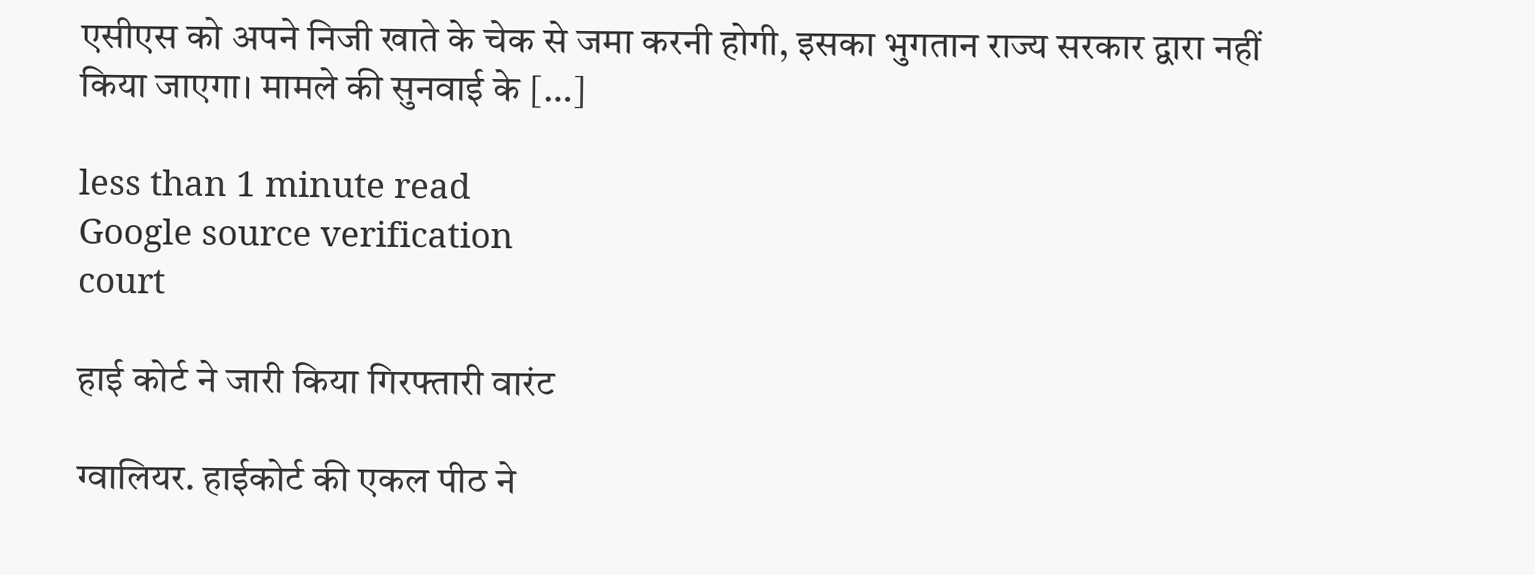एसीएस को अपने निजी खाते के चेक से जमा करनी होगी, इसका भुगतान राज्य सरकार द्वारा नहीं किया जाएगा। मामले की सुनवाई के […]

less than 1 minute read
Google source verification
court

हाई कोर्ट ने जारी किया गिरफ्तारी वारंट

ग्वालियर. हाईकोर्ट की एकल पीठ ने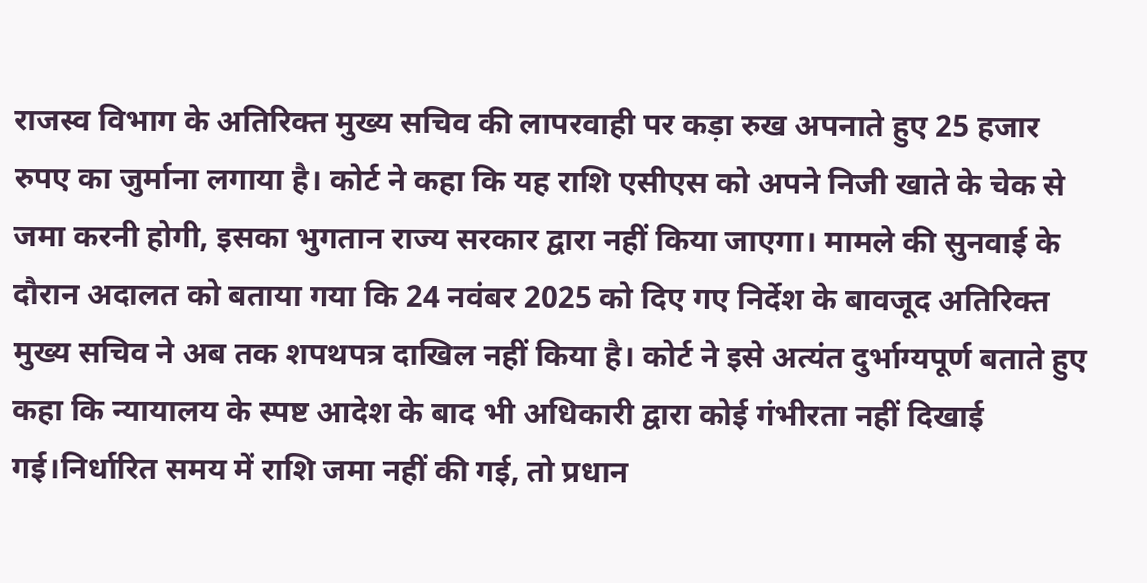राजस्व विभाग के अतिरिक्त मुख्य सचिव की लापरवाही पर कड़ा रुख अपनाते हुए 25 हजार रुपए का जुर्माना लगाया है। कोर्ट ने कहा कि यह राशि एसीएस को अपने निजी खाते के चेक से जमा करनी होगी, इसका भुगतान राज्य सरकार द्वारा नहीं किया जाएगा। मामले की सुनवाई के दौरान अदालत को बताया गया कि 24 नवंबर 2025 को दिए गए निर्देश के बावजूद अतिरिक्त मुख्य सचिव ने अब तक शपथपत्र दाखिल नहीं किया है। कोर्ट ने इसे अत्यंत दुर्भाग्यपूर्ण बताते हुए कहा कि न्यायालय के स्पष्ट आदेश के बाद भी अधिकारी द्वारा कोई गंभीरता नहीं दिखाई गई।निर्धारित समय में राशि जमा नहीं की गई, तो प्रधान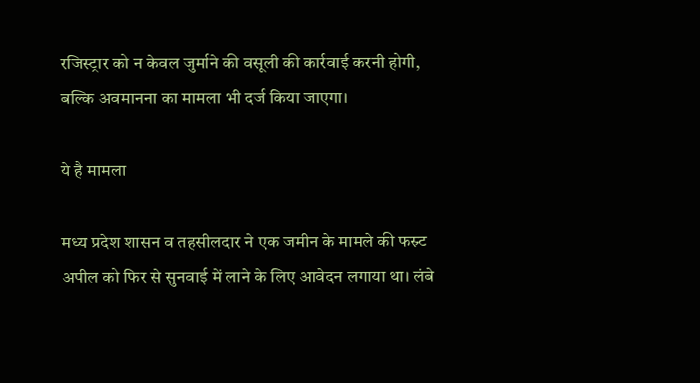रजिस्ट्रार को न केवल जुर्माने की वसूली की कार्रवाई करनी होगी, बल्कि अवमानना का मामला भी दर्ज किया जाएगा।

ये है मामला

मध्य प्रदेश शासन व तहसीलदार ने एक जमीन के मामले की फस्र्ट अपील को फिर से सुनवाई में लाने के लिए आवेदन लगाया था। लंबे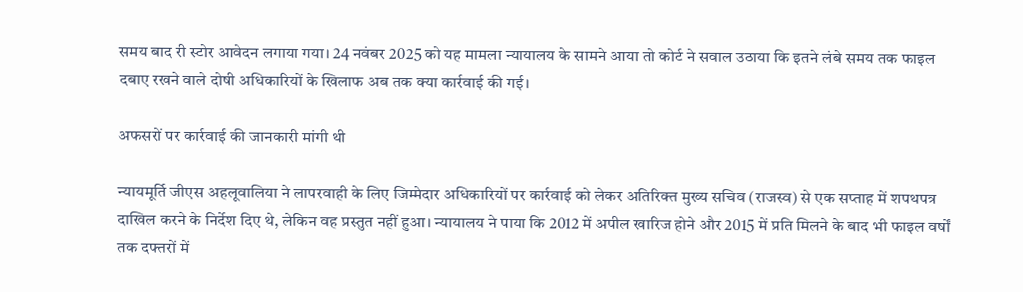समय बाद री स्टोर आवेदन लगाया गया। 24 नवंबर 2025 को यह मामला न्यायालय के सामने आया तो कोर्ट ने सवाल उठाया कि इतने लंबे समय तक फाइल दबाए रखने वाले दोषी अधिकारियों के खिलाफ अब तक क्या कार्रवाई की गई।

अफसरों पर कार्रवाई की जानकारी मांगी थी

न्यायमूर्ति जीएस अहलूवालिया ने लापरवाही के लिए जिम्मेदार अधिकारियों पर कार्रवाई को लेकर अतिरिक्त मुख्य सचिव (राजस्व) से एक सप्ताह में शपथपत्र दाखिल करने के निर्देश दिए थे, लेकिन वह प्रस्तुत नहीं हुआ। न्यायालय ने पाया कि 2012 में अपील खारिज होने और 2015 में प्रति मिलने के बाद भी फाइल वर्षों तक दफ्तरों में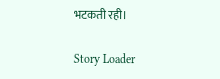भटकती रही।

Story Loader